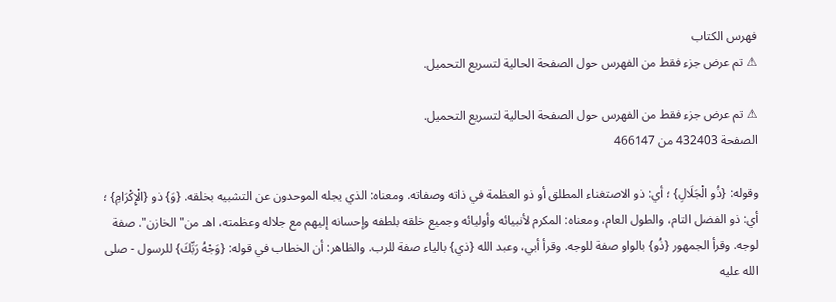فهرس الكتاب
⚠ تم عرض جزء فقط من الفهرس حول الصفحة الحالية لتسريع التحميل.

⚠ تم عرض جزء فقط من الفهرس حول الصفحة الحالية لتسريع التحميل.
الصفحة 432403 من 466147

وقوله: {ذُو الْجَلَالِ} ؛ أي: ذو الاصتغناء المطلق أو ذو العظمة في ذاته وصفاته. ومعناه: الذي يجله الموحدون عن التشبيه بخلقه. {وَ} ذو {الْإِكْرَامِ} ؛ أي: ذو الفضل التام، والطول العام، ومعناه: المكرم لأنبيائه وأوليائه وجميع خلقه بلطفه وإحسانه إليهم مع جلاله وعظمته، اهـ من"الخازن". صفة لوجه. وقرأ الجمهور {ذُو} بالواو صفة للوجه. وقرأ أبي، وعبد الله {ذي} بالياء صفة للرب. والظاهر: أن الخطاب في قوله: {وَجْهُ رَبِّكَ} للرسول - صلى الله عليه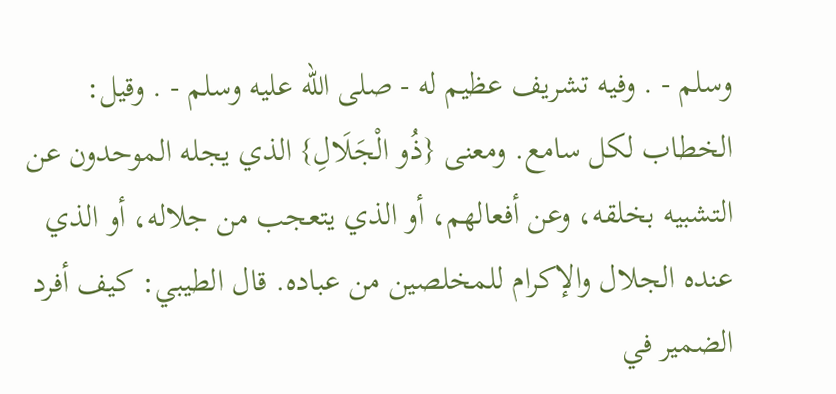وسلم - . وفيه تشريف عظيم له - صلى الله عليه وسلم - . وقيل: الخطاب لكل سامع. ومعنى {ذُو الْجَلَالِ} الذي يجله الموحدون عن التشبيه بخلقه، وعن أفعالهم، أو الذي يتعجب من جلاله، أو الذي عنده الجلال والإكرام للمخلصين من عباده. قال الطيبي: كيف أفرد الضمير في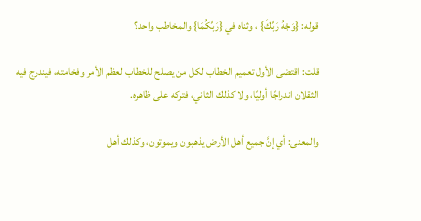قوله: {وَجْهُ رَبِّكَ} ، وثناه في {رَبِّكُمَا} والمخاطب واحد؟

قلت: اقتضى الأول تعميم الخطاب لكل من يصلح للخطاب لعظم الأمر وفخامته، فيندرج فيه الثقلان اندراجًا أوليًا، ولا كذلك الثاني، فتركه على ظاهره.

والمعنى: أي إنَّ جميع أهل الأرض يذهبون ويموتون، وكذلك أهل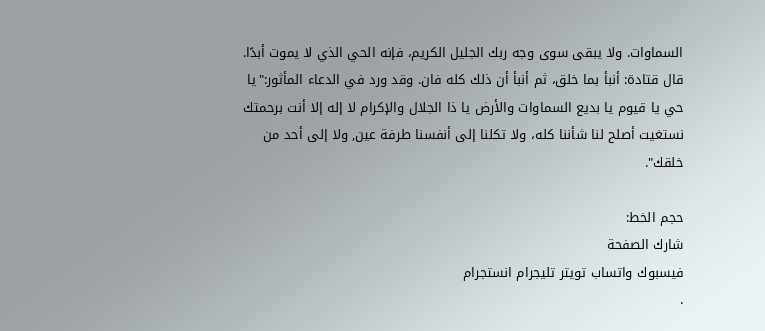السماوات. ولا يبقى سوى وجه ربك الجليل الكريم، فإنه الحي الذي لا يموت أبدًا. قال قتادة: أنبأ بما خلق، ثم أنبأ أن ذلك كله فان. وقد ورد في الدعاء المأثور:"يا حي يا قيوم يا بديع السماوات والأرض يا ذا الجلال والإكرام لا إله إلا أنت برحمتك نستغيت أصلح لنا شأننا كله، ولا تكلنا إلى أنفسنا طرفة عين, ولا إلى أحد من خلقك".

حجم الخط:
شارك الصفحة
فيسبوك واتساب تويتر تليجرام انستجرام
.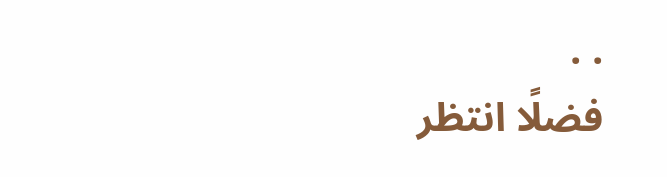. .
فضلًا انتظر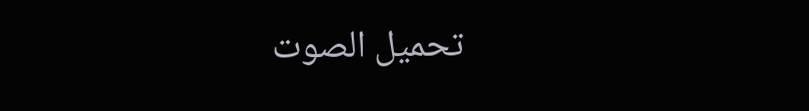تحميل الصوت